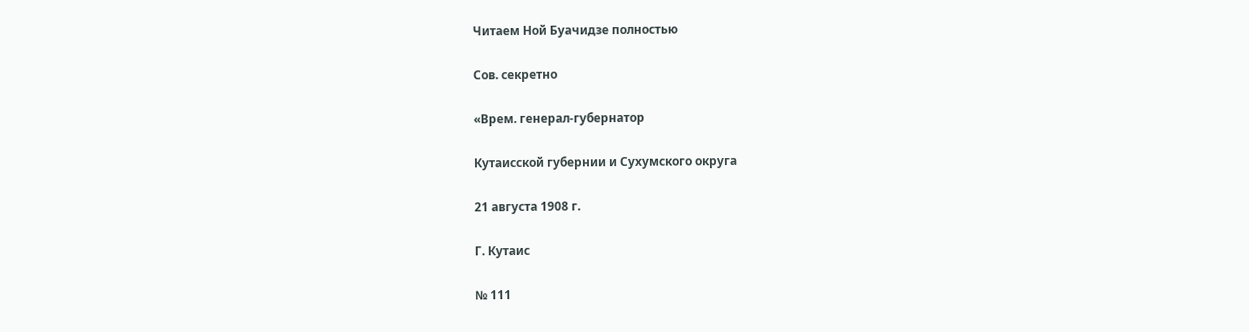Читаем Ной Буачидзе полностью

Сов. секретно

«Врем. генерал-губернатор

Кутаисской губернии и Сухумского округа

21 августа 1908 г.

Г. Кутаис

№ 111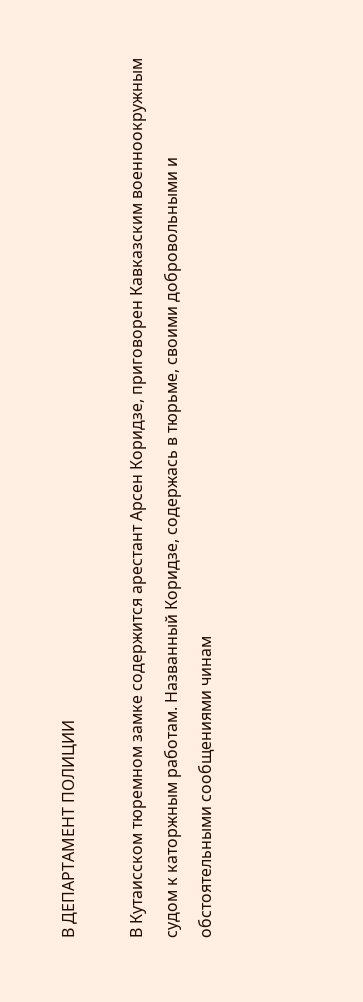В ДЕПАРТАМЕНТ ПОЛИЦИИ

В Кутаисском тюремном замке содержится арестант Арсен Коридзе, приговорен Кавказским военноокружным судом к каторжным работам. Названный Коридзе, содержась в тюрьме, своими добровольными и обстоятельными сообщениями чинам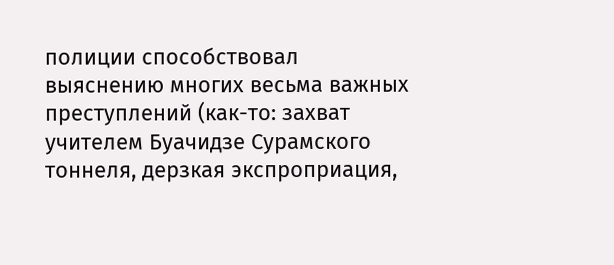полиции способствовал выяснению многих весьма важных преступлений (как-то: захват учителем Буачидзе Сурамского тоннеля, дерзкая экспроприация,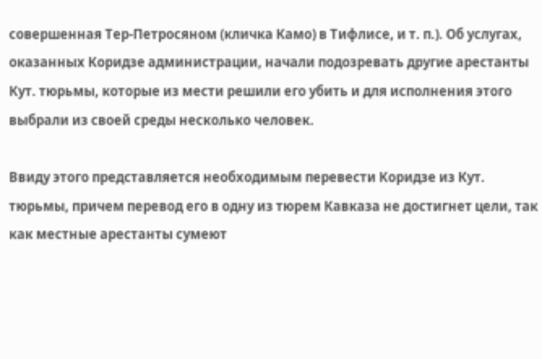совершенная Тер-Петросяном (кличка Камо) в Тифлисе, и т. п.). Об услугах, оказанных Коридзе администрации, начали подозревать другие арестанты Кут. тюрьмы, которые из мести решили его убить и для исполнения этого выбрали из своей среды несколько человек.

Ввиду этого представляется необходимым перевести Коридзе из Кут. тюрьмы, причем перевод его в одну из тюрем Кавказа не достигнет цели, так как местные арестанты сумеют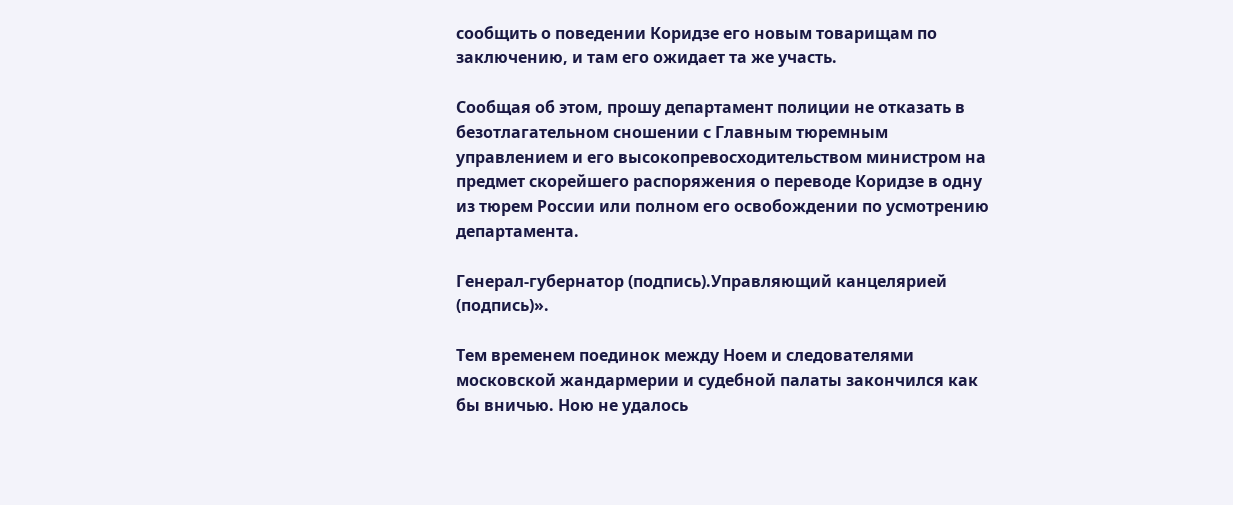сообщить о поведении Коридзе его новым товарищам по заключению, и там его ожидает та же участь.

Сообщая об этом, прошу департамент полиции не отказать в безотлагательном сношении с Главным тюремным управлением и его высокопревосходительством министром на предмет скорейшего распоряжения о переводе Коридзе в одну из тюрем России или полном его освобождении по усмотрению департамента.

Генерал-губернатор (подпись).Управляющий канцелярией (подпись)».

Тем временем поединок между Ноем и следователями московской жандармерии и судебной палаты закончился как бы вничью. Ною не удалось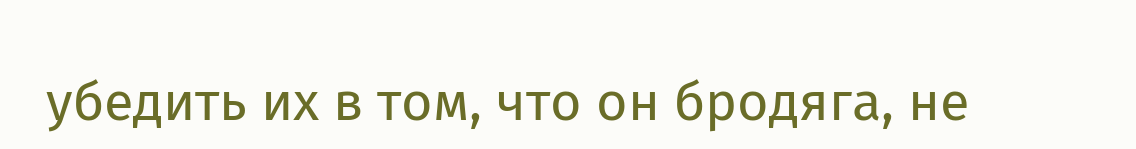убедить их в том, что он бродяга, не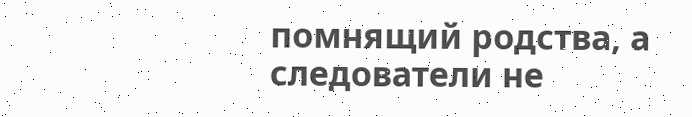помнящий родства, а следователи не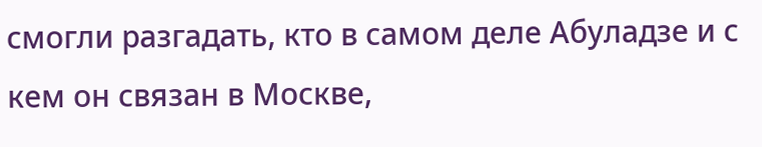смогли разгадать, кто в самом деле Абуладзе и с кем он связан в Москве,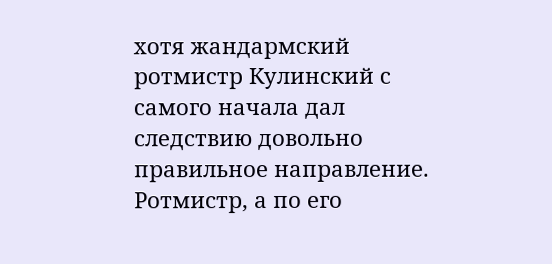хотя жандармский ротмистр Кулинский с самого начала дал следствию довольно правильное направление. Ротмистр, а по его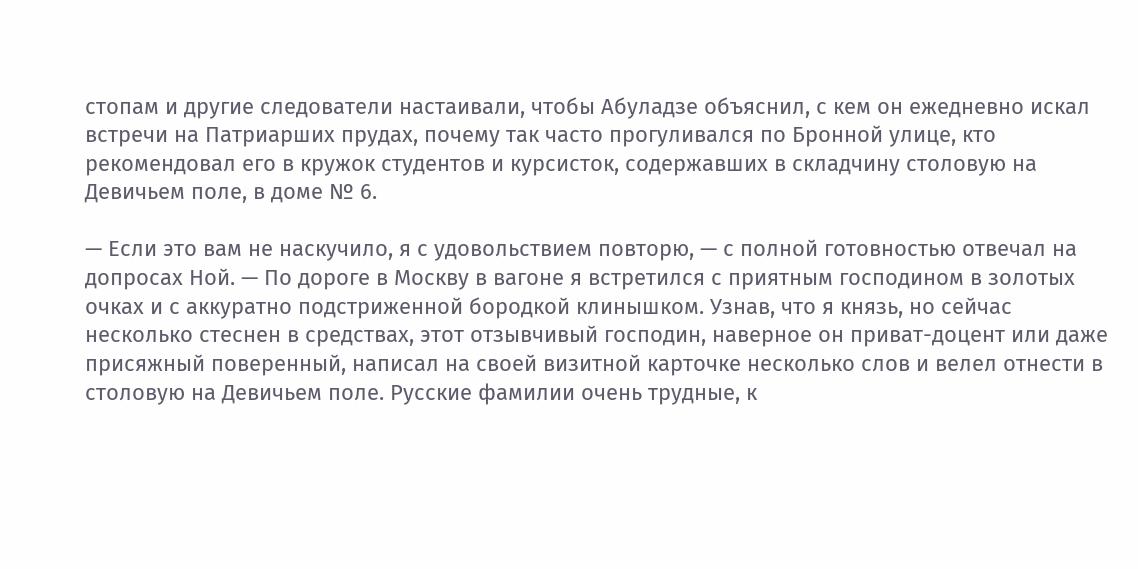стопам и другие следователи настаивали, чтобы Абуладзе объяснил, с кем он ежедневно искал встречи на Патриарших прудах, почему так часто прогуливался по Бронной улице, кто рекомендовал его в кружок студентов и курсисток, содержавших в складчину столовую на Девичьем поле, в доме № 6.

— Если это вам не наскучило, я с удовольствием повторю, — с полной готовностью отвечал на допросах Ной. — По дороге в Москву в вагоне я встретился с приятным господином в золотых очках и с аккуратно подстриженной бородкой клинышком. Узнав, что я князь, но сейчас несколько стеснен в средствах, этот отзывчивый господин, наверное он приват-доцент или даже присяжный поверенный, написал на своей визитной карточке несколько слов и велел отнести в столовую на Девичьем поле. Русские фамилии очень трудные, к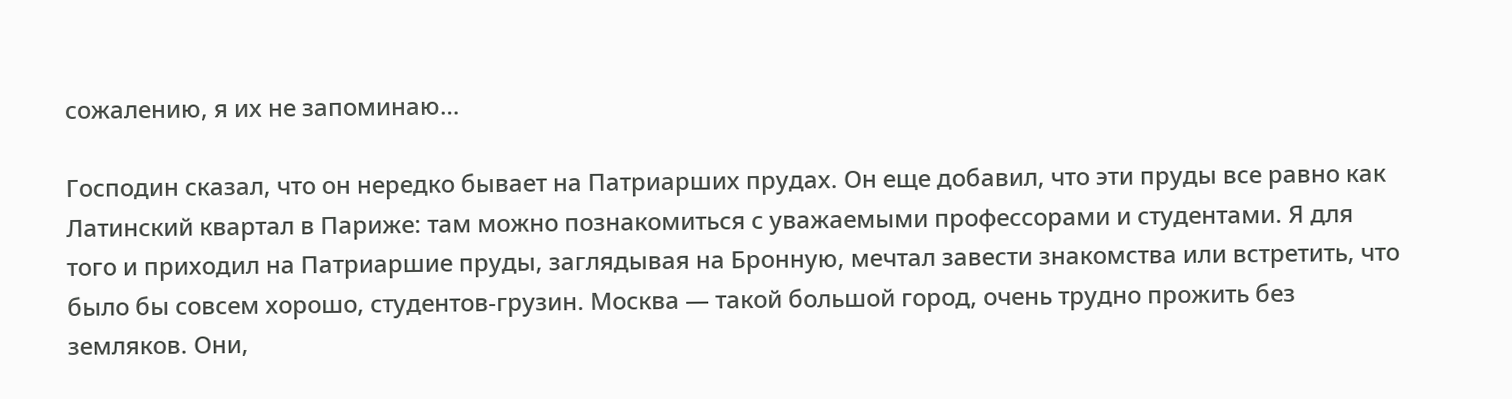сожалению, я их не запоминаю…

Господин сказал, что он нередко бывает на Патриарших прудах. Он еще добавил, что эти пруды все равно как Латинский квартал в Париже: там можно познакомиться с уважаемыми профессорами и студентами. Я для того и приходил на Патриаршие пруды, заглядывая на Бронную, мечтал завести знакомства или встретить, что было бы совсем хорошо, студентов-грузин. Москва — такой большой город, очень трудно прожить без земляков. Они,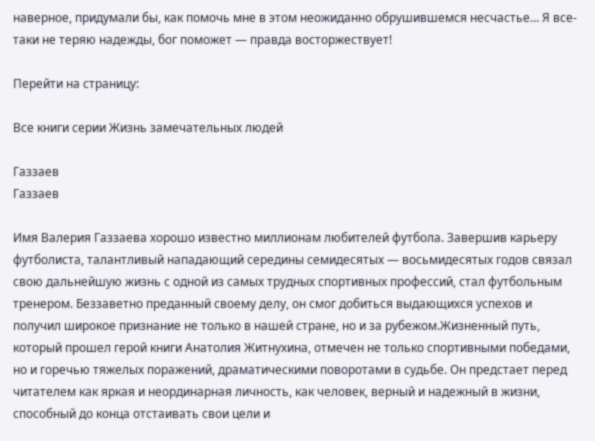наверное, придумали бы, как помочь мне в этом неожиданно обрушившемся несчастье… Я все-таки не теряю надежды, бог поможет — правда восторжествует!

Перейти на страницу:

Все книги серии Жизнь замечательных людей

Газзаев
Газзаев

Имя Валерия Газзаева хорошо известно миллионам любителей футбола. Завершив карьеру футболиста, талантливый нападающий середины семидесятых — восьмидесятых годов связал свою дальнейшую жизнь с одной из самых трудных спортивных профессий, стал футбольным тренером. Беззаветно преданный своему делу, он смог добиться выдающихся успехов и получил широкое признание не только в нашей стране, но и за рубежом.Жизненный путь, который прошел герой книги Анатолия Житнухина, отмечен не только спортивными победами, но и горечью тяжелых поражений, драматическими поворотами в судьбе. Он предстает перед читателем как яркая и неординарная личность, как человек, верный и надежный в жизни, способный до конца отстаивать свои цели и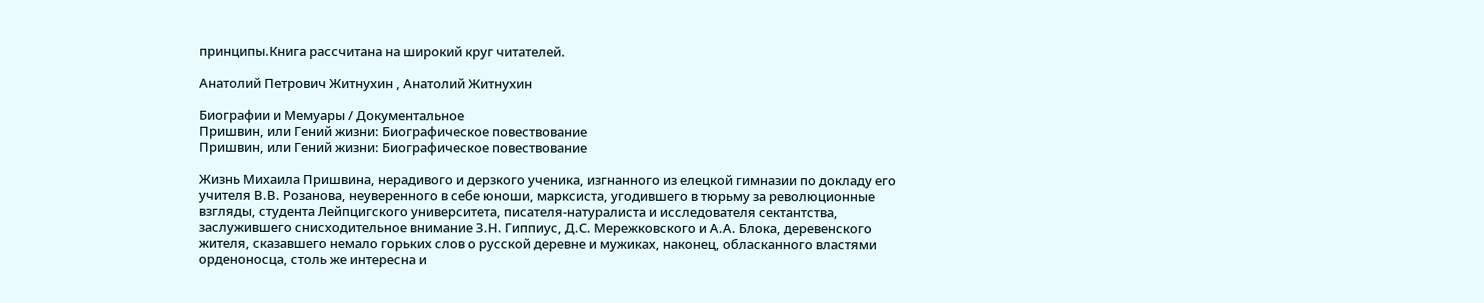принципы.Книга рассчитана на широкий круг читателей.

Анатолий Петрович Житнухин , Анатолий Житнухин

Биографии и Мемуары / Документальное
Пришвин, или Гений жизни: Биографическое повествование
Пришвин, или Гений жизни: Биографическое повествование

Жизнь Михаила Пришвина, нерадивого и дерзкого ученика, изгнанного из елецкой гимназии по докладу его учителя В.В. Розанова, неуверенного в себе юноши, марксиста, угодившего в тюрьму за революционные взгляды, студента Лейпцигского университета, писателя-натуралиста и исследователя сектантства, заслужившего снисходительное внимание З.Н. Гиппиус, Д.С. Мережковского и А.А. Блока, деревенского жителя, сказавшего немало горьких слов о русской деревне и мужиках, наконец, обласканного властями орденоносца, столь же интересна и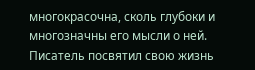многокрасочна, сколь глубоки и многозначны его мысли о ней. Писатель посвятил свою жизнь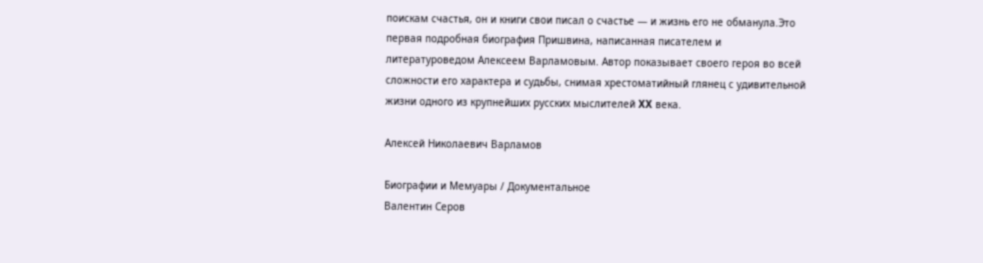поискам счастья, он и книги свои писал о счастье — и жизнь его не обманула.Это первая подробная биография Пришвина, написанная писателем и литературоведом Алексеем Варламовым. Автор показывает своего героя во всей сложности его характера и судьбы, снимая хрестоматийный глянец с удивительной жизни одного из крупнейших русских мыслителей XX века.

Алексей Николаевич Варламов

Биографии и Мемуары / Документальное
Валентин Серов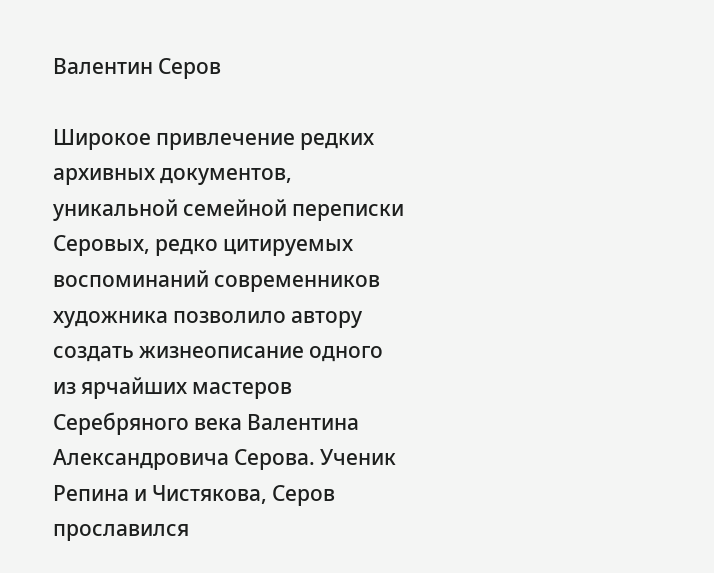Валентин Серов

Широкое привлечение редких архивных документов, уникальной семейной переписки Серовых, редко цитируемых воспоминаний современников художника позволило автору создать жизнеописание одного из ярчайших мастеров Серебряного века Валентина Александровича Серова. Ученик Репина и Чистякова, Серов прославился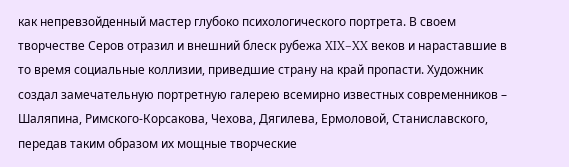как непревзойденный мастер глубоко психологического портрета. В своем творчестве Серов отразил и внешний блеск рубежа XIX–XX веков и нараставшие в то время социальные коллизии, приведшие страну на край пропасти. Художник создал замечательную портретную галерею всемирно известных современников – Шаляпина, Римского-Корсакова, Чехова, Дягилева, Ермоловой, Станиславского, передав таким образом их мощные творческие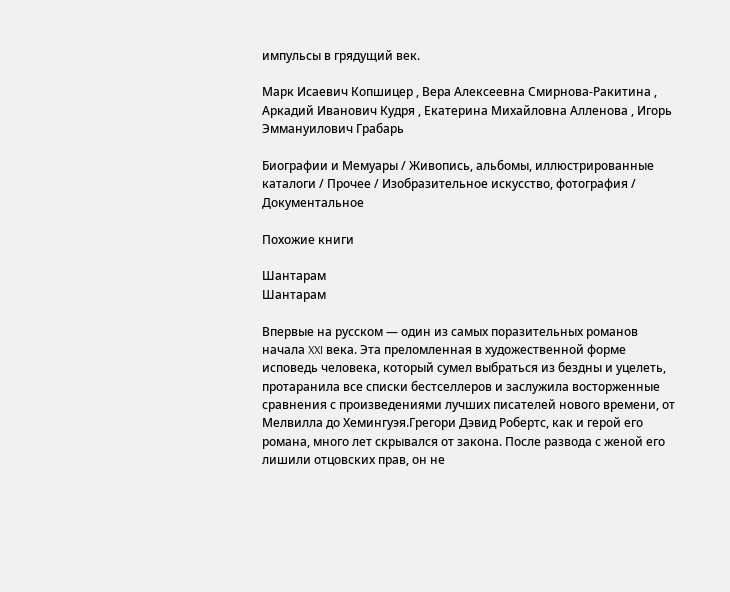импульсы в грядущий век.

Марк Исаевич Копшицер , Вера Алексеевна Смирнова-Ракитина , Аркадий Иванович Кудря , Екатерина Михайловна Алленова , Игорь Эммануилович Грабарь

Биографии и Мемуары / Живопись, альбомы, иллюстрированные каталоги / Прочее / Изобразительное искусство, фотография / Документальное

Похожие книги

Шантарам
Шантарам

Впервые на русском — один из самых поразительных романов начала XXI века. Эта преломленная в художественной форме исповедь человека, который сумел выбраться из бездны и уцелеть, протаранила все списки бестселлеров и заслужила восторженные сравнения с произведениями лучших писателей нового времени, от Мелвилла до Хемингуэя.Грегори Дэвид Робертс, как и герой его романа, много лет скрывался от закона. После развода с женой его лишили отцовских прав, он не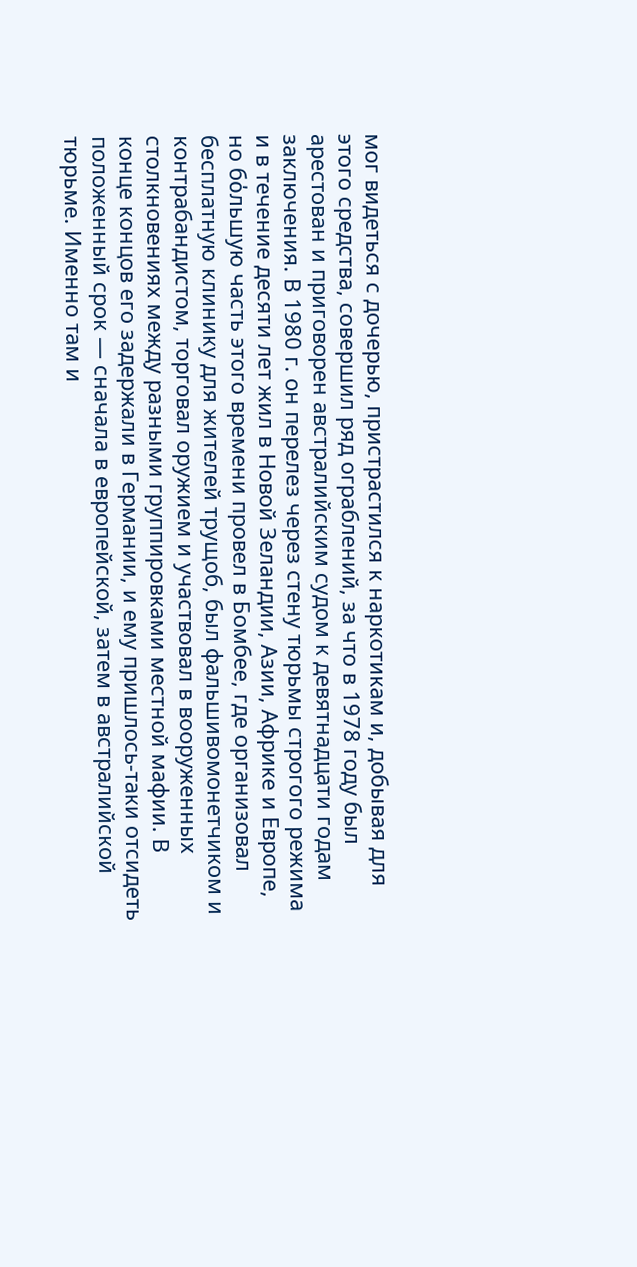мог видеться с дочерью, пристрастился к наркотикам и, добывая для этого средства, совершил ряд ограблений, за что в 1978 году был арестован и приговорен австралийским судом к девятнадцати годам заключения. В 1980 г. он перелез через стену тюрьмы строгого режима и в течение десяти лет жил в Новой Зеландии, Азии, Африке и Европе, но бόльшую часть этого времени провел в Бомбее, где организовал бесплатную клинику для жителей трущоб, был фальшивомонетчиком и контрабандистом, торговал оружием и участвовал в вооруженных столкновениях между разными группировками местной мафии. В конце концов его задержали в Германии, и ему пришлось-таки отсидеть положенный срок — сначала в европейской, затем в австралийской тюрьме. Именно там и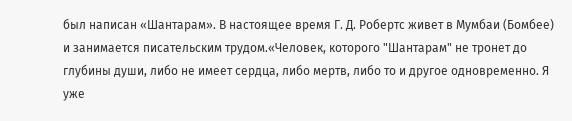был написан «Шантарам». В настоящее время Г. Д. Робертс живет в Мумбаи (Бомбее) и занимается писательским трудом.«Человек, которого "Шантарам" не тронет до глубины души, либо не имеет сердца, либо мертв, либо то и другое одновременно. Я уже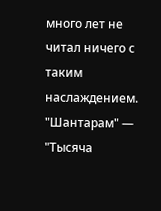много лет не читал ничего с таким наслаждением. "Шантарам" — "Тысяча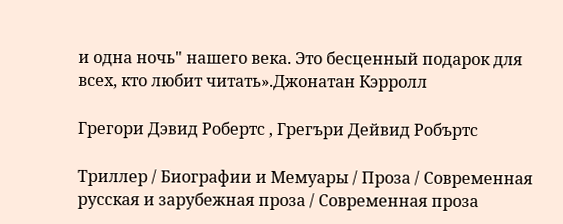и одна ночь" нашего века. Это бесценный подарок для всех, кто любит читать».Джонатан Кэрролл

Грегори Дэвид Робертс , Грегъри Дейвид Робъртс

Триллер / Биографии и Мемуары / Проза / Современная русская и зарубежная проза / Современная проза